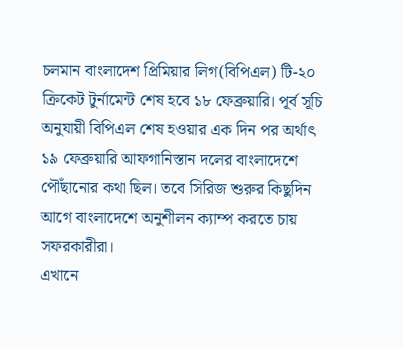চলমান বাংলাদেশ প্রিমিয়ার লিগ(বিপিএল) টি-২০ ক্রিকেট টুর্নামেন্ট শেষ হবে ১৮ ফেব্রুয়ারি। পূর্ব সূচি অনুযায়ী বিপিএল শেষ হওয়ার এক দিন পর অর্থাৎ ১৯ ফেব্রুয়ারি আফগানিস্তান দলের বাংলাদেশে পৌঁছানোর কথা ছিল। তবে সিরিজ শুরুর কিছুদিন আগে বাংলাদেশে অনুশীলন ক্যাম্প করতে চায় সফরকারীরা।
এখানে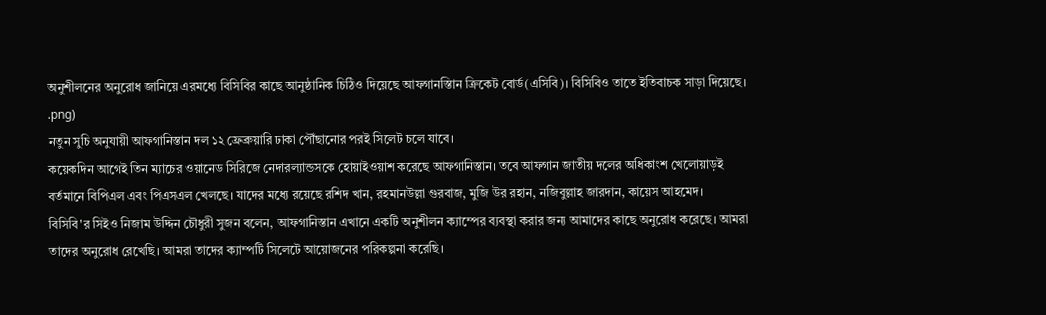অনুশীলনের অনুরোধ জানিয়ে এরমধ্যে বিসিবির কাছে আনুষ্ঠানিক চিঠিও দিয়েছে আফগানস্তিান ক্রিকেট বোর্ড(এসিবি)। বিসিবিও তাতে ইতিবাচক সাড়া দিয়েছে।
.png)
নতুন সুচি অনুযায়ী আফগানিস্তান দল ১২ ফ্রেব্রুয়ারি ঢাকা পৌঁছানোর পরই সিলেট চলে যাবে।
কয়েকদিন আগেই তিন ম্যাচের ওয়ানেড সিরিজে নেদারল্যান্ডসকে হোয়াইওয়াশ করেছে আফগানিস্তান। তবে আফগান জাতীয় দলের অধিকাংশ খেলোয়াড়ই বর্তমানে বিপিএল এবং পিএসএল খেলছে। যাদের মধ্যে রয়েছে রশিদ খান, রহমানউল্লা গুরবাজ, মুজি উর রহান, নজিবুল্লাহ জারদান, কায়েস আহমেদ।
বিসিবি'র সিইও নিজাম উদ্দিন চৌধুরী সুজন বলেন, আফগানিস্তান এখানে একটি অনুশীলন ক্যাম্পের ব্যবস্থা করার জন্য আমাদের কাছে অনুরোধ করেছে। আমরা তাদের অনুরোধ রেখেছি। আমরা তাদের ক্যাম্পটি সিলেটে আয়োজনের পরিকল্পনা করেছি।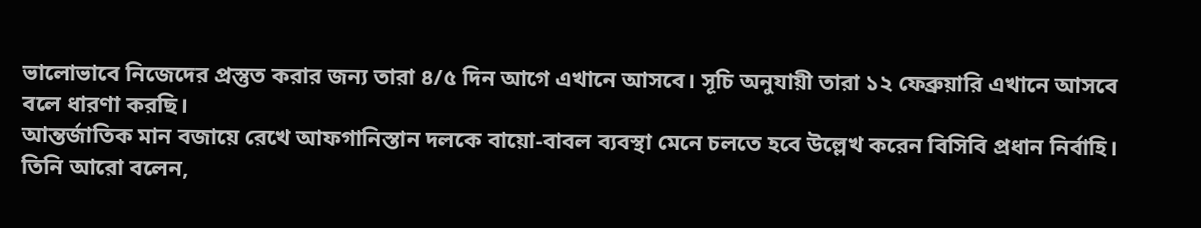ভালোভাবে নিজেদের প্রস্তুত করার জন্য তারা ৪/৫ দিন আগে এখানে আসবে। সূচি অনুযায়ী তারা ১২ ফেব্রুয়ারি এখানে আসবে বলে ধারণা করছি।
আন্তর্জাতিক মান বজায়ে রেখে আফগানিস্তান দলকে বায়ো-বাবল ব্যবস্থা মেনে চলতে হবে উল্লেখ করেন বিসিবি প্রধান নির্বাহি।
তিনি আরো বলেন,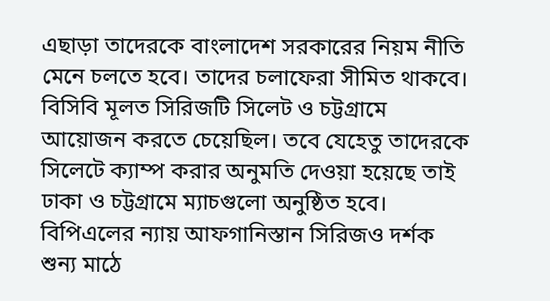এছাড়া তাদেরকে বাংলাদেশ সরকারের নিয়ম নীতি মেনে চলতে হবে। তাদের চলাফেরা সীমিত থাকবে।
বিসিবি মূলত সিরিজটি সিলেট ও চট্টগ্রামে আয়োজন করতে চেয়েছিল। তবে যেহেতু তাদেরকে সিলেটে ক্যাম্প করার অনুমতি দেওয়া হয়েছে তাই ঢাকা ও চট্টগ্রামে ম্যাচগুলো অনুষ্ঠিত হবে।
বিপিএলের ন্যায় আফগানিস্তান সিরিজও দর্শক শুন্য মাঠে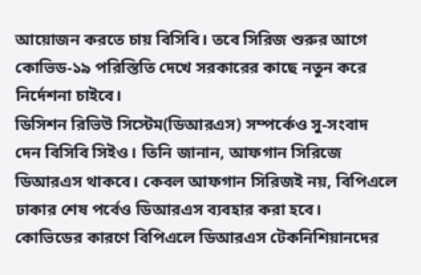আয়োজন করতে চায় বিসিবি। তবে সিরিজ শুরুর আগে কোভিড-১৯ পরিস্তিতি দেখে সরকারের কাছে নতুন করে নির্দেশনা চাইবে।
ডিসিশন রিভিউ সিস্টেম(ডিআরএস) সম্পর্কেও সু-সংবাদ দেন বিসিবি সিইও। তিনি জানান, আফগান সিরিজে ডিআরএস থাকবে। কেবল আফগান সিরিজই নয়, বিপিএলে ঢাকার শেষ পর্বেও ডিআরএস ব্যবহার করা হবে।
কোভিডের কারণে বিপিএলে ডিআরএস টেকনিশিয়ানদের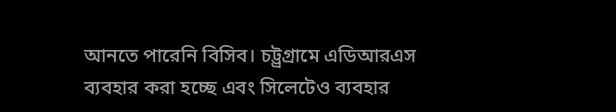আনতে পারেনি বিসিব। চট্ট্রগ্রামে এডিআরএস ব্যবহার করা হচ্ছে এবং সিলেটেও ব্যবহার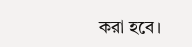করা হবে।